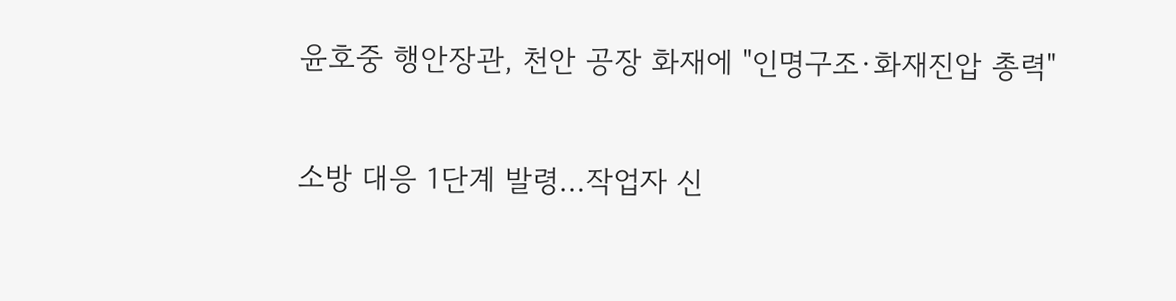윤호중 행안장관, 천안 공장 화재에 "인명구조·화재진압 총력"

소방 대응 1단계 발령…작업자 신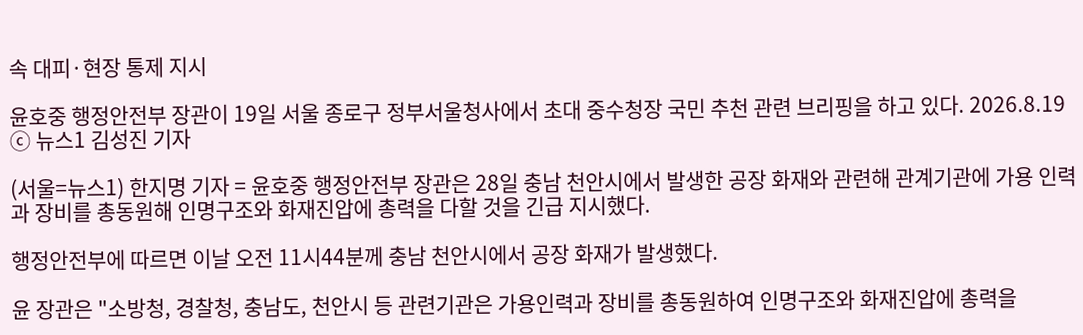속 대피·현장 통제 지시

윤호중 행정안전부 장관이 19일 서울 종로구 정부서울청사에서 초대 중수청장 국민 추천 관련 브리핑을 하고 있다. 2026.8.19 ⓒ 뉴스1 김성진 기자

(서울=뉴스1) 한지명 기자 = 윤호중 행정안전부 장관은 28일 충남 천안시에서 발생한 공장 화재와 관련해 관계기관에 가용 인력과 장비를 총동원해 인명구조와 화재진압에 총력을 다할 것을 긴급 지시했다.

행정안전부에 따르면 이날 오전 11시44분께 충남 천안시에서 공장 화재가 발생했다.

윤 장관은 "소방청, 경찰청, 충남도, 천안시 등 관련기관은 가용인력과 장비를 총동원하여 인명구조와 화재진압에 총력을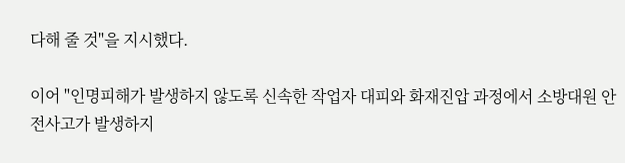다해 줄 것"을 지시했다.

이어 "인명피해가 발생하지 않도록 신속한 작업자 대피와 화재진압 과정에서 소방대원 안전사고가 발생하지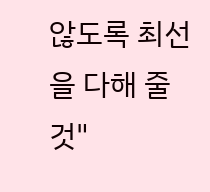않도록 최선을 다해 줄 것"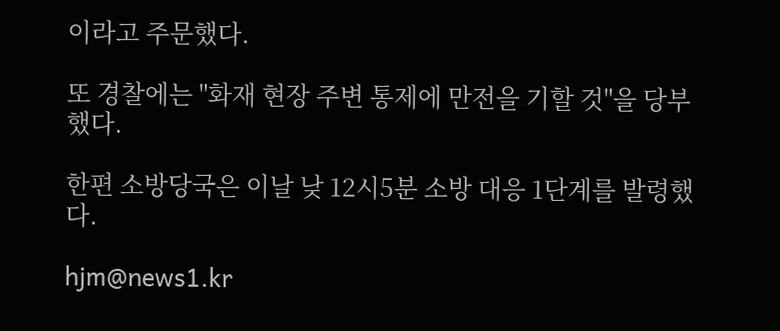이라고 주문했다.

또 경찰에는 "화재 현장 주변 통제에 만전을 기할 것"을 당부했다.

한편 소방당국은 이날 낮 12시5분 소방 대응 1단계를 발령했다.

hjm@news1.kr